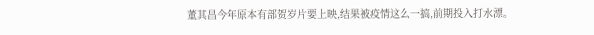董其昌今年原本有部贺岁片要上映,结果被疫情这么一搞,前期投入打水漂。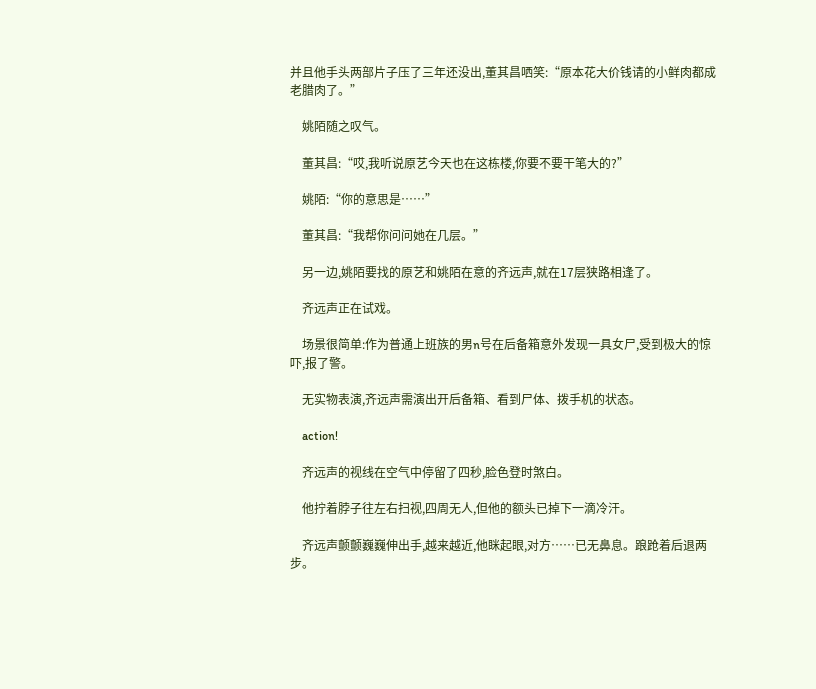并且他手头两部片子压了三年还没出,董其昌哂笑:“原本花大价钱请的小鲜肉都成老腊肉了。”

    姚陌随之叹气。

    董其昌:“哎,我听说原艺今天也在这栋楼,你要不要干笔大的?”

    姚陌:“你的意思是……”

    董其昌:“我帮你问问她在几层。”

    另一边,姚陌要找的原艺和姚陌在意的齐远声,就在17层狭路相逢了。

    齐远声正在试戏。

    场景很简单:作为普通上班族的男n号在后备箱意外发现一具女尸,受到极大的惊吓,报了警。

    无实物表演,齐远声需演出开后备箱、看到尸体、拨手机的状态。

    action!

    齐远声的视线在空气中停留了四秒,脸色登时煞白。

    他拧着脖子往左右扫视,四周无人,但他的额头已掉下一滴冷汗。

    齐远声颤颤巍巍伸出手,越来越近,他眯起眼,对方……已无鼻息。踉跄着后退两步。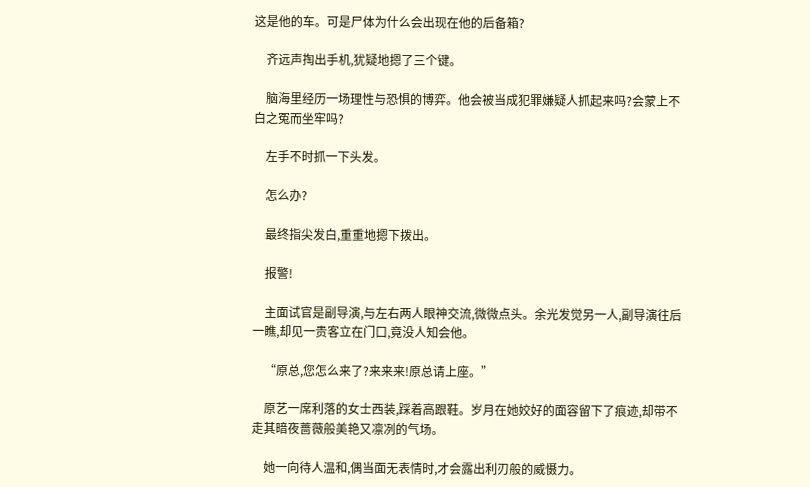这是他的车。可是尸体为什么会出现在他的后备箱?

    齐远声掏出手机,犹疑地摁了三个键。

    脑海里经历一场理性与恐惧的博弈。他会被当成犯罪嫌疑人抓起来吗?会蒙上不白之冤而坐牢吗?

    左手不时抓一下头发。

    怎么办?

    最终指尖发白,重重地摁下拨出。

    报警!

    主面试官是副导演,与左右两人眼神交流,微微点头。余光发觉另一人,副导演往后一瞧,却见一贵客立在门口,竟没人知会他。

    “原总,您怎么来了?来来来!原总请上座。”

    原艺一席利落的女士西装,踩着高跟鞋。岁月在她姣好的面容留下了痕迹,却带不走其暗夜蔷薇般美艳又凛冽的气场。

    她一向待人温和,偶当面无表情时,才会露出利刃般的威慑力。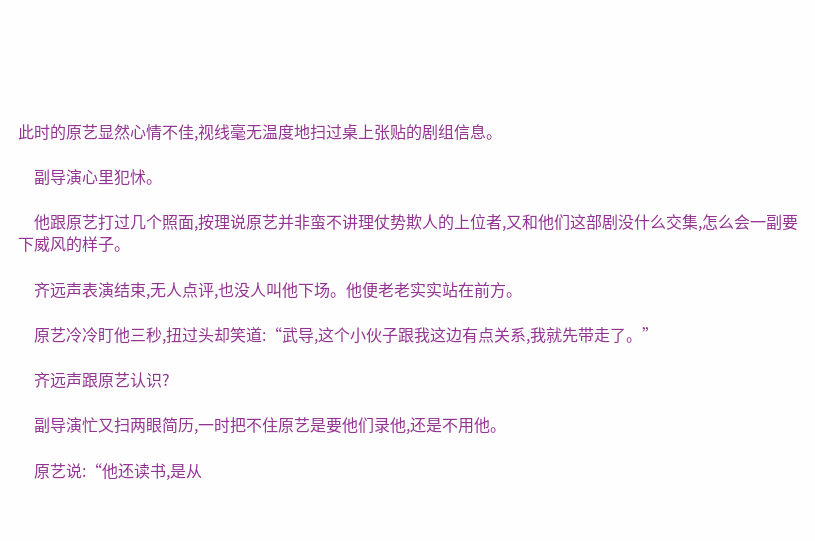此时的原艺显然心情不佳,视线毫无温度地扫过桌上张贴的剧组信息。

    副导演心里犯怵。

    他跟原艺打过几个照面,按理说原艺并非蛮不讲理仗势欺人的上位者,又和他们这部剧没什么交集,怎么会一副要下威风的样子。

    齐远声表演结束,无人点评,也没人叫他下场。他便老老实实站在前方。

    原艺冷冷盯他三秒,扭过头却笑道:“武导,这个小伙子跟我这边有点关系,我就先带走了。”

    齐远声跟原艺认识?

    副导演忙又扫两眼简历,一时把不住原艺是要他们录他,还是不用他。

    原艺说:“他还读书,是从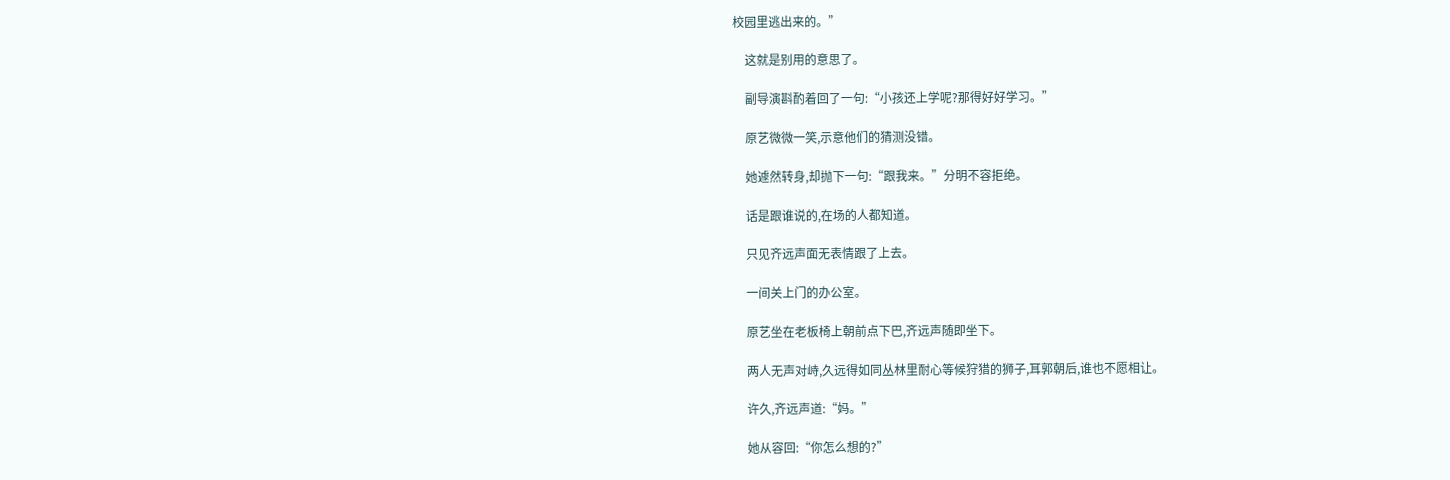校园里逃出来的。”

    这就是别用的意思了。

    副导演斟酌着回了一句:“小孩还上学呢?那得好好学习。”

    原艺微微一笑,示意他们的猜测没错。

    她遽然转身,却抛下一句:“跟我来。”分明不容拒绝。

    话是跟谁说的,在场的人都知道。

    只见齐远声面无表情跟了上去。

    一间关上门的办公室。

    原艺坐在老板椅上朝前点下巴,齐远声随即坐下。

    两人无声对峙,久远得如同丛林里耐心等候狩猎的狮子,耳郭朝后,谁也不愿相让。

    许久,齐远声道:“妈。”

    她从容回:“你怎么想的?”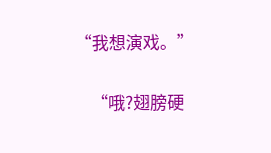“我想演戏。”

    “哦?翅膀硬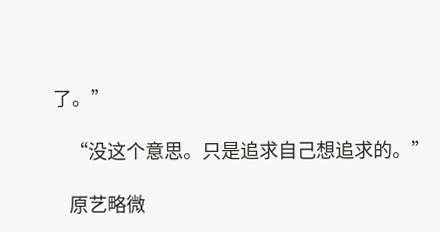了。”

    “没这个意思。只是追求自己想追求的。”

    原艺略微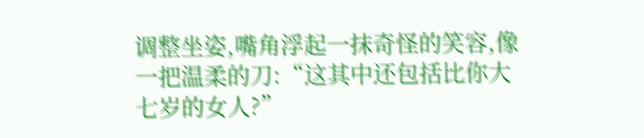调整坐姿,嘴角浮起一抹奇怪的笑容,像一把温柔的刀:“这其中还包括比你大七岁的女人?”